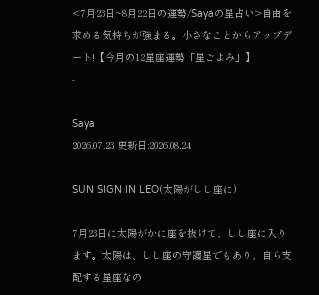<7月23日~8月22日の運勢/Sayaの星占い>自由を求める気持ちが強まる。小さなことからアップデート!【今月の12星座運勢「星ごよみ」】
-

Saya
2026.07.23 更新日:2026.08.24

SUN SIGN IN LEO(太陽がしし座に)

7月23日に太陽がかに座を抜けて、しし座に入ります。太陽は、しし座の守護星でもあり、自ら支配する星座なの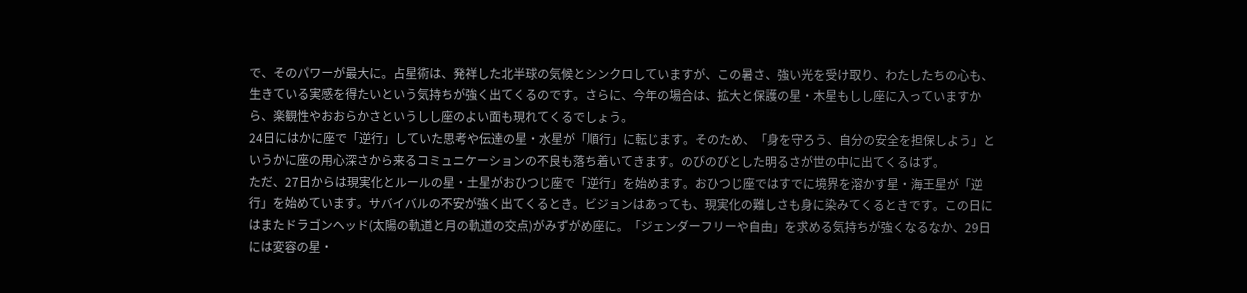で、そのパワーが最大に。占星術は、発祥した北半球の気候とシンクロしていますが、この暑さ、強い光を受け取り、わたしたちの心も、生きている実感を得たいという気持ちが強く出てくるのです。さらに、今年の場合は、拡大と保護の星・木星もしし座に入っていますから、楽観性やおおらかさというしし座のよい面も現れてくるでしょう。
24日にはかに座で「逆行」していた思考や伝達の星・水星が「順行」に転じます。そのため、「身を守ろう、自分の安全を担保しよう」というかに座の用心深さから来るコミュニケーションの不良も落ち着いてきます。のびのびとした明るさが世の中に出てくるはず。
ただ、27日からは現実化とルールの星・土星がおひつじ座で「逆行」を始めます。おひつじ座ではすでに境界を溶かす星・海王星が「逆行」を始めています。サバイバルの不安が強く出てくるとき。ビジョンはあっても、現実化の難しさも身に染みてくるときです。この日にはまたドラゴンヘッド(太陽の軌道と月の軌道の交点)がみずがめ座に。「ジェンダーフリーや自由」を求める気持ちが強くなるなか、29日には変容の星・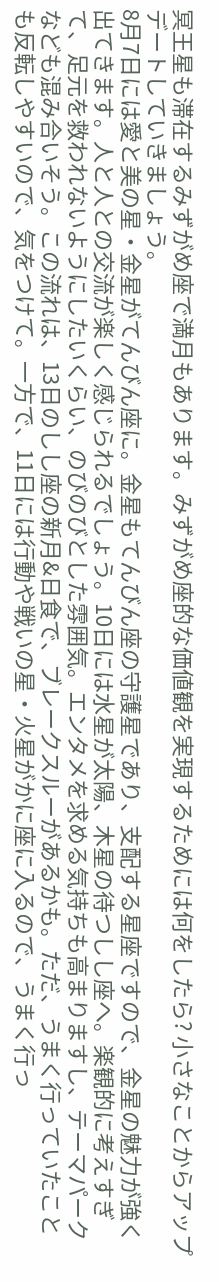冥王星も滞在するみずがめ座で満月もあります。みずがめ座的な価値観を実現するためには何をしたら? 小さなことからアップデートしていきましょう。
8月7日には愛と美の星・金星がてんびん座に。金星もてんびん座の守護星であり、支配する星座ですので、金星の魅力が強く出てきます。人と人との交流が楽しく感じられるでしょう。10日には水星が太陽、木星の待つしし座へ。楽観的に考えすぎて、足元を救われないようにしたいくらい、のびのびとした雰囲気。エンタメを求める気持ちも高まりますし、テーマパークなども混み合いそう。この流れは、13日のしし座の新月&日食で、ブレークスルーがあるかも。ただ、うまく行っていたことも反転しやすいので、気をつけて。一方で、11日には行動や戦いの星・火星がかに座に入るので、うまく行っ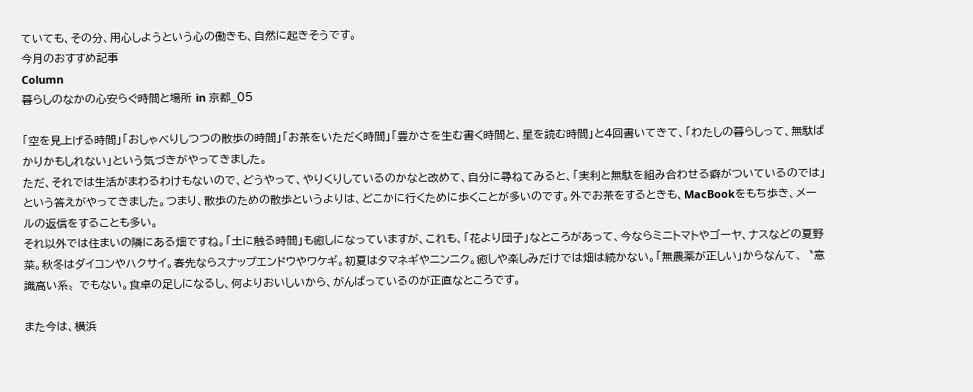ていても、その分、用心しようという心の働きも、自然に起きそうです。
今月のおすすめ記事
Column
暮らしのなかの心安らぐ時間と場所 in 京都_05

「空を見上げる時間」「おしゃべりしつつの散歩の時間」「お茶をいただく時間」「豊かさを生む書く時間と、星を読む時間」と4回書いてきて、「わたしの暮らしって、無駄ばかりかもしれない」という気づきがやってきました。
ただ、それでは生活がまわるわけもないので、どうやって、やりくりしているのかなと改めて、自分に尋ねてみると、「実利と無駄を組み合わせる癖がついているのでは」という答えがやってきました。つまり、散歩のための散歩というよりは、どこかに行くために歩くことが多いのです。外でお茶をするときも、MacBookをもち歩き、メールの返信をすることも多い。
それ以外では住まいの隣にある畑ですね。「土に触る時間」も癒しになっていますが、これも、「花より団子」なところがあって、今ならミニトマトやゴーヤ、ナスなどの夏野菜。秋冬はダイコンやハクサイ。春先ならスナップエンドウやワケギ。初夏はタマネギやニンニク。癒しや楽しみだけでは畑は続かない。「無農薬が正しい」からなんて、〝意識高い系〟でもない。食卓の足しになるし、何よりおいしいから、がんばっているのが正直なところです。

また今は、横浜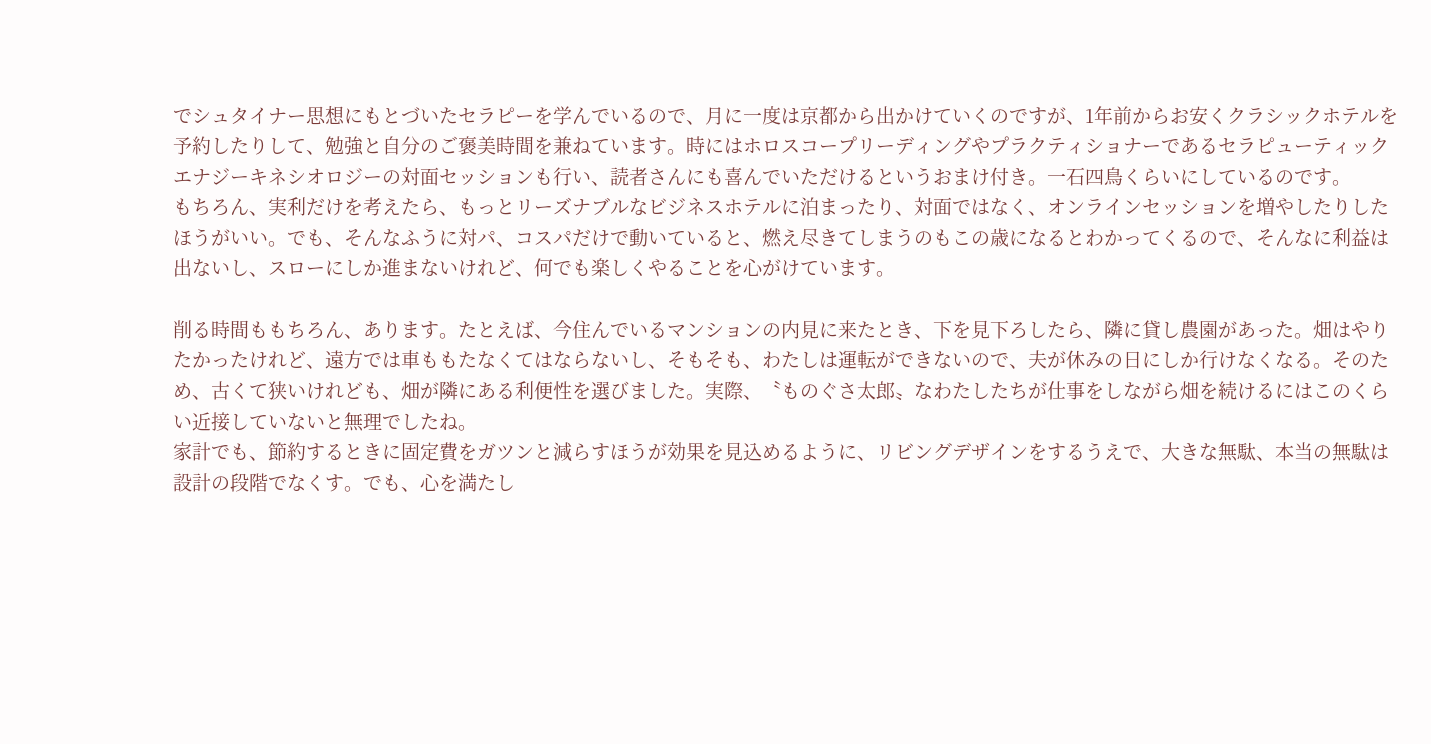でシュタイナー思想にもとづいたセラピーを学んでいるので、月に一度は京都から出かけていくのですが、1年前からお安くクラシックホテルを予約したりして、勉強と自分のご褒美時間を兼ねています。時にはホロスコープリーディングやプラクティショナーであるセラピューティックエナジーキネシオロジーの対面セッションも行い、読者さんにも喜んでいただけるというおまけ付き。一石四鳥くらいにしているのです。
もちろん、実利だけを考えたら、もっとリーズナブルなビジネスホテルに泊まったり、対面ではなく、オンラインセッションを増やしたりしたほうがいい。でも、そんなふうに対パ、コスパだけで動いていると、燃え尽きてしまうのもこの歳になるとわかってくるので、そんなに利益は出ないし、スローにしか進まないけれど、何でも楽しくやることを心がけています。

削る時間ももちろん、あります。たとえば、今住んでいるマンションの内見に来たとき、下を見下ろしたら、隣に貸し農園があった。畑はやりたかったけれど、遠方では車ももたなくてはならないし、そもそも、わたしは運転ができないので、夫が休みの日にしか行けなくなる。そのため、古くて狭いけれども、畑が隣にある利便性を選びました。実際、〝ものぐさ太郎〟なわたしたちが仕事をしながら畑を続けるにはこのくらい近接していないと無理でしたね。
家計でも、節約するときに固定費をガツンと減らすほうが効果を見込めるように、リビングデザインをするうえで、大きな無駄、本当の無駄は設計の段階でなくす。でも、心を満たし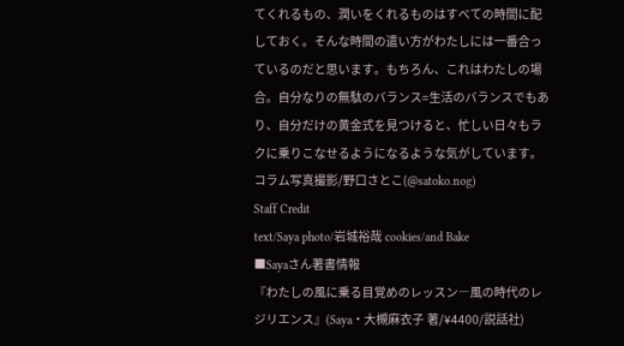てくれるもの、潤いをくれるものはすべての時間に配しておく。そんな時間の遣い方がわたしには一番合っているのだと思います。もちろん、これはわたしの場合。自分なりの無駄のバランス=生活のバランスでもあり、自分だけの黄金式を見つけると、忙しい日々もラクに乗りこなせるようになるような気がしています。
コラム写真撮影/野口さとこ(@satoko.nog)
Staff Credit
text/Saya photo/岩城裕哉 cookies/and Bake
■Sayaさん著書情報
『わたしの風に乗る目覚めのレッスン―風の時代のレジリエンス』(Saya・大槻麻衣子 著/¥4400/説話社)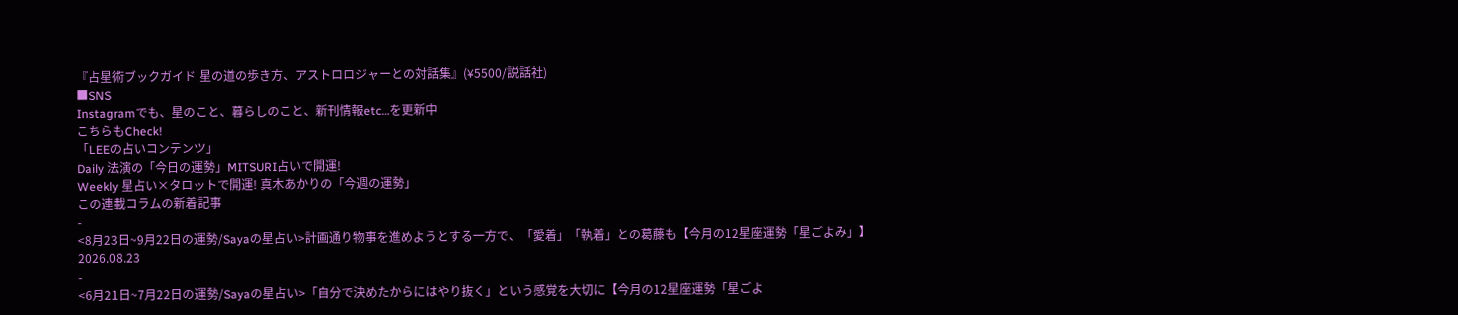『占星術ブックガイド 星の道の歩き方、アストロロジャーとの対話集』(¥5500/説話社)
■SNS
Instagramでも、星のこと、暮らしのこと、新刊情報etc…を更新中
こちらもCheck!
「LEEの占いコンテンツ」
Daily 法演の「今日の運勢」MITSURI占いで開運!
Weekly 星占い×タロットで開運! 真木あかりの「今週の運勢」
この連載コラムの新着記事
-
<8月23日~9月22日の運勢/Sayaの星占い>計画通り物事を進めようとする一方で、「愛着」「執着」との葛藤も【今月の12星座運勢「星ごよみ」】
2026.08.23
-
<6月21日~7月22日の運勢/Sayaの星占い>「自分で決めたからにはやり抜く」という感覚を大切に【今月の12星座運勢「星ごよ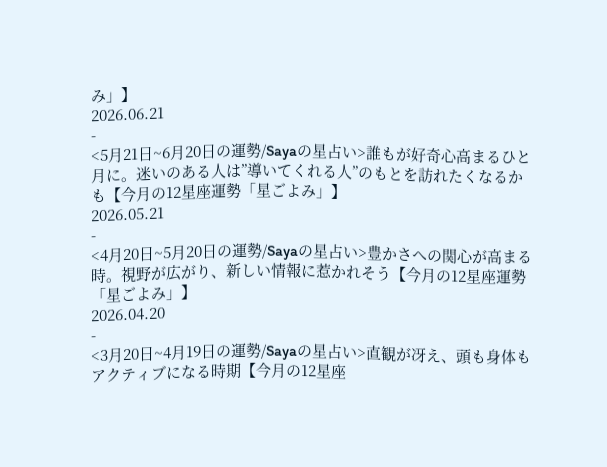み」】
2026.06.21
-
<5月21日~6月20日の運勢/Sayaの星占い>誰もが好奇心高まるひと月に。迷いのある人は”導いてくれる人”のもとを訪れたくなるかも【今月の12星座運勢「星ごよみ」】
2026.05.21
-
<4月20日~5月20日の運勢/Sayaの星占い>豊かさへの関心が高まる時。視野が広がり、新しい情報に惹かれそう【今月の12星座運勢「星ごよみ」】
2026.04.20
-
<3月20日~4月19日の運勢/Sayaの星占い>直観が冴え、頭も身体もアクティブになる時期【今月の12星座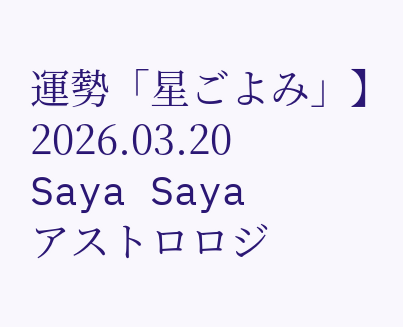運勢「星ごよみ」】
2026.03.20
Saya Saya
アストロロジ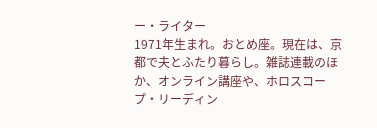ー・ライター
1971年生まれ。おとめ座。現在は、京都で夫とふたり暮らし。雑誌連載のほか、オンライン講座や、ホロスコープ・リーディン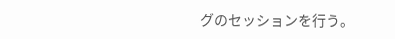グのセッションを行う。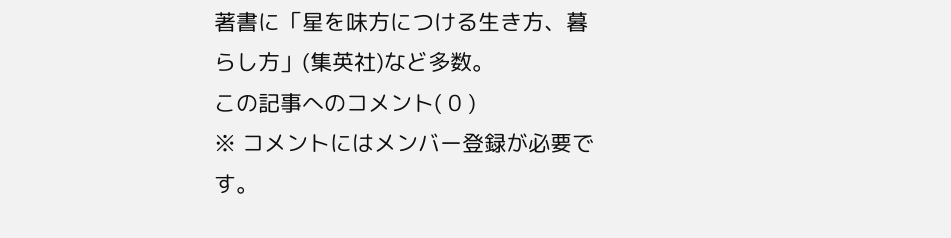著書に「星を味方につける生き方、暮らし方」(集英社)など多数。
この記事へのコメント( 0 )
※ コメントにはメンバー登録が必要です。